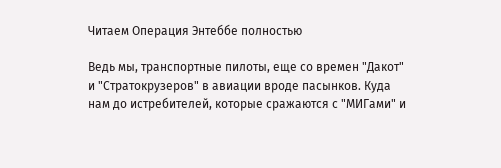Читаем Операция Энтеббе полностью

Ведь мы, транспортные пилоты, еще со времен "Дакот" и "Стратокрузеров" в авиации вроде пасынков. Куда нам до истребителей, которые сражаются с "МИГами" и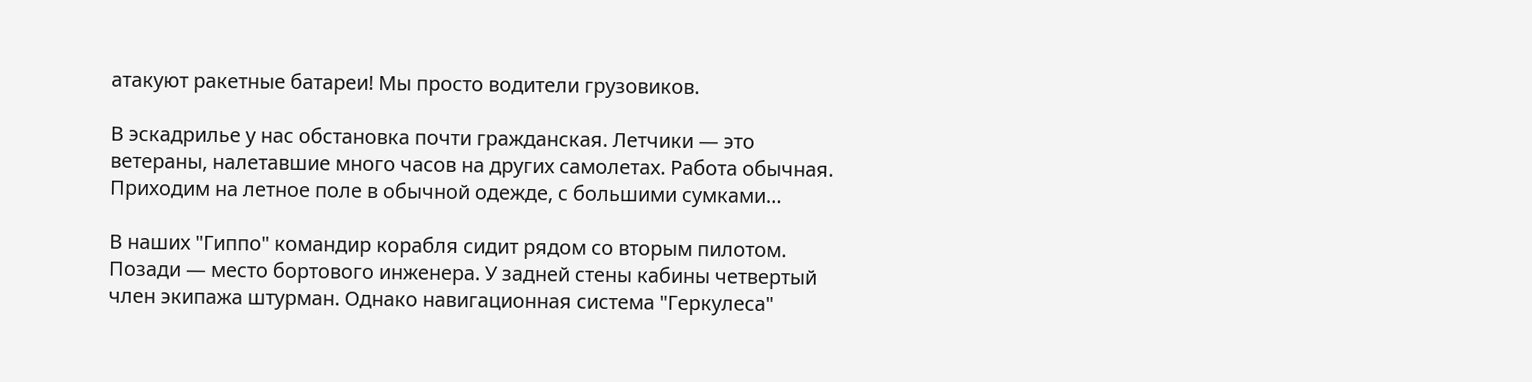атакуют ракетные батареи! Мы просто водители грузовиков.

В эскадрилье у нас обстановка почти гражданская. Летчики — это ветераны, налетавшие много часов на других самолетах. Работа обычная. Приходим на летное поле в обычной одежде, с большими сумками…

В наших "Гиппо" командир корабля сидит рядом со вторым пилотом. Позади — место бортового инженера. У задней стены кабины четвертый член экипажа штурман. Однако навигационная система "Геркулеса"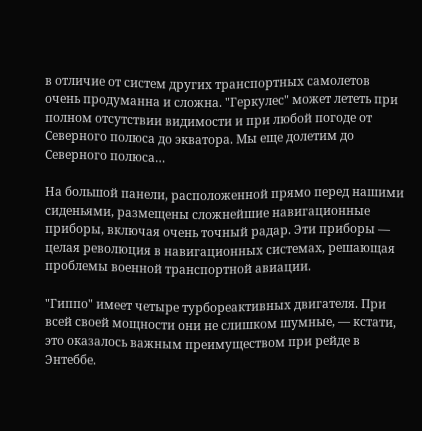в отличие от систем других транспортных самолетов очень продуманна и сложна. "Геркулес" может лететь при полном отсутствии видимости и при любой погоде от Северного полюса до экватора. Мы еще долетим до Северного полюса…

На большой панели, расположенной прямо перед нашими сиденьями, размещены сложнейшие навигационные приборы, включая очень точный радар. Эти приборы — целая революция в навигационных системах, решающая проблемы военной транспортной авиации.

"Гиппо" имеет четыре турбореактивных двигателя. При всей своей мощности они не слишком шумные, — кстати, это оказалось важным преимуществом при рейде в Энтеббе.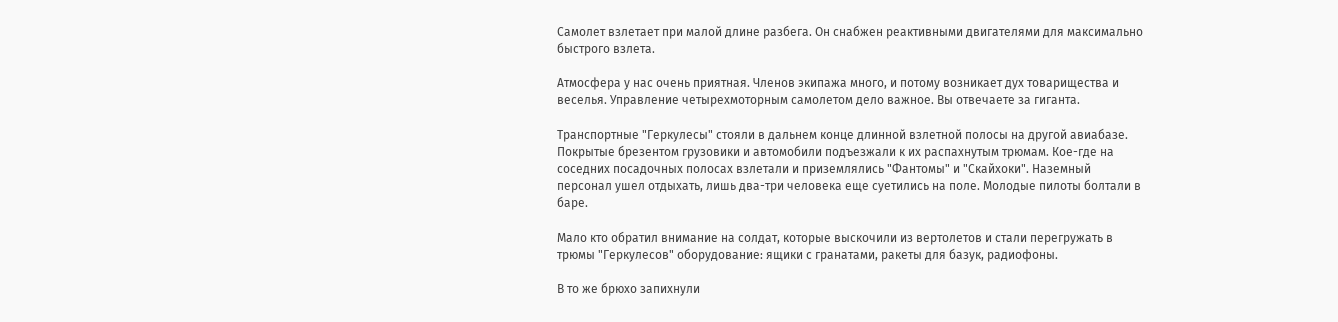Самолет взлетает при малой длине разбега. Он снабжен реактивными двигателями для максимально быстрого взлета.

Атмосфера у нас очень приятная. Членов экипажа много, и потому возникает дух товарищества и веселья. Управление четырехмоторным самолетом дело важное. Вы отвечаете за гиганта.

Транспортные "Геркулесы" стояли в дальнем конце длинной взлетной полосы на другой авиабазе. Покрытые брезентом грузовики и автомобили подъезжали к их распахнутым трюмам. Кое-где на соседних посадочных полосах взлетали и приземлялись "Фантомы" и "Скайхоки". Наземный персонал ушел отдыхать, лишь два-три человека еще суетились на поле. Молодые пилоты болтали в баре.

Мало кто обратил внимание на солдат, которые выскочили из вертолетов и стали перегружать в трюмы "Геркулесов" оборудование: ящики с гранатами, ракеты для базук, радиофоны.

В то же брюхо запихнули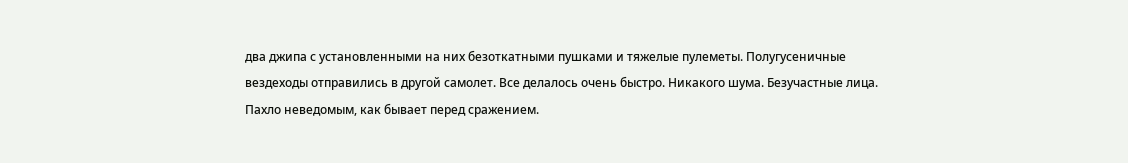два джипа с установленными на них безоткатными пушками и тяжелые пулеметы. Полугусеничные вездеходы отправились в другой самолет. Все делалось очень быстро. Никакого шума. Безучастные лица. Пахло неведомым, как бывает перед сражением.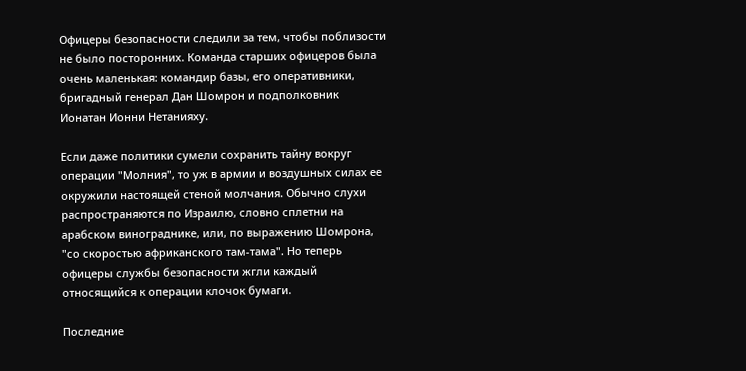Офицеры безопасности следили за тем, чтобы поблизости не было посторонних. Команда старших офицеров была очень маленькая: командир базы, его оперативники, бригадный генерал Дан Шомрон и подполковник Ионатан Ионни Нетанияху.

Если даже политики сумели сохранить тайну вокруг операции "Молния", то уж в армии и воздушных силах ее окружили настоящей стеной молчания. Обычно слухи распространяются по Израилю, словно сплетни на арабском винограднике, или, по выражению Шомрона, "со скоростью африканского там-тама". Но теперь офицеры службы безопасности жгли каждый относящийся к операции клочок бумаги.

Последние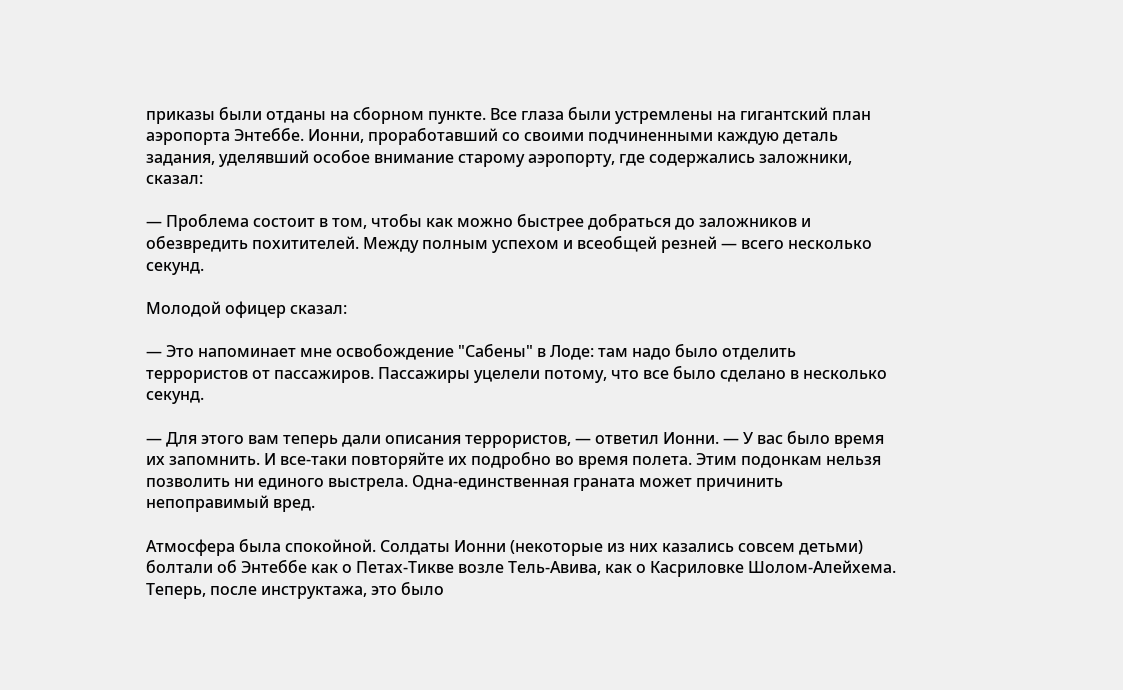приказы были отданы на сборном пункте. Все глаза были устремлены на гигантский план аэропорта Энтеббе. Ионни, проработавший со своими подчиненными каждую деталь задания, уделявший особое внимание старому аэропорту, где содержались заложники, сказал:

— Проблема состоит в том, чтобы как можно быстрее добраться до заложников и обезвредить похитителей. Между полным успехом и всеобщей резней — всего несколько секунд.

Молодой офицер сказал:

— Это напоминает мне освобождение "Сабены" в Лоде: там надо было отделить террористов от пассажиров. Пассажиры уцелели потому, что все было сделано в несколько секунд.

— Для этого вам теперь дали описания террористов, — ответил Ионни. — У вас было время их запомнить. И все-таки повторяйте их подробно во время полета. Этим подонкам нельзя позволить ни единого выстрела. Одна-единственная граната может причинить непоправимый вред.

Атмосфера была спокойной. Солдаты Ионни (некоторые из них казались совсем детьми) болтали об Энтеббе как о Петах-Тикве возле Тель-Авива, как о Касриловке Шолом-Алейхема. Теперь, после инструктажа, это было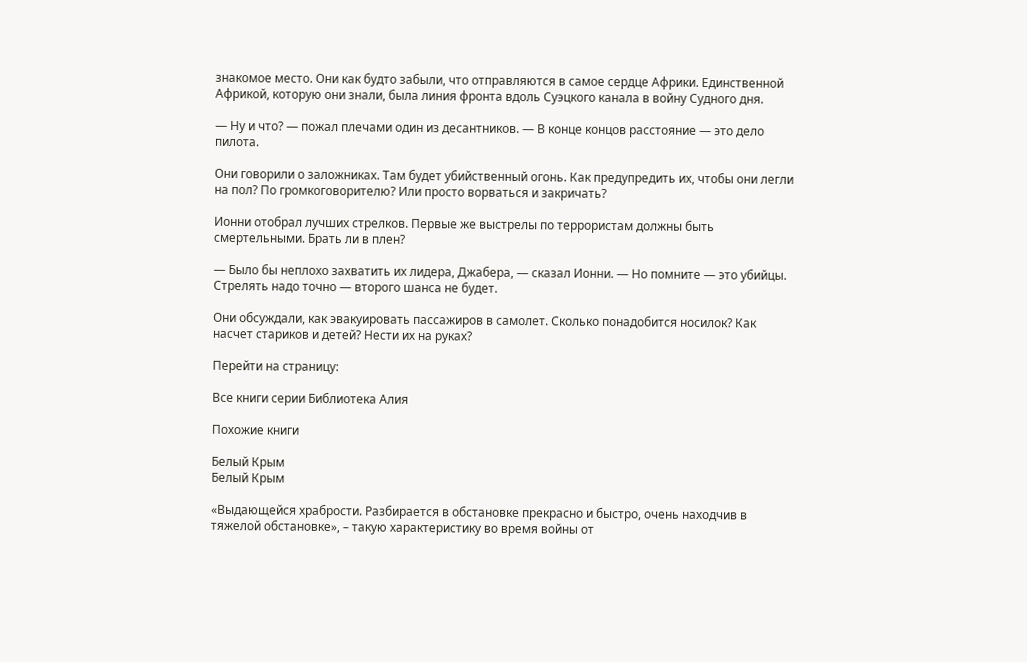знакомое место. Они как будто забыли, что отправляются в самое сердце Африки. Единственной Африкой, которую они знали, была линия фронта вдоль Суэцкого канала в войну Судного дня.

— Ну и что? — пожал плечами один из десантников. — В конце концов расстояние — это дело пилота.

Они говорили о заложниках. Там будет убийственный огонь. Как предупредить их, чтобы они легли на пол? По громкоговорителю? Или просто ворваться и закричать?

Ионни отобрал лучших стрелков. Первые же выстрелы по террористам должны быть смертельными. Брать ли в плен?

— Было бы неплохо захватить их лидера, Джабера, — сказал Ионни. — Но помните — это убийцы. Стрелять надо точно — второго шанса не будет.

Они обсуждали, как эвакуировать пассажиров в самолет. Сколько понадобится носилок? Как насчет стариков и детей? Нести их на руках?

Перейти на страницу:

Все книги серии Библиотека Алия

Похожие книги

Белый Крым
Белый Крым

«Выдающейся храбрости. Разбирается в обстановке прекрасно и быстро, очень находчив в тяжелой обстановке», – такую характеристику во время войны от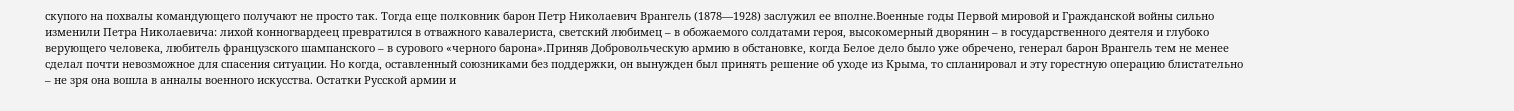скупого на похвалы командующего получают не просто так. Тогда еще полковник барон Петр Николаевич Врангель (1878—1928) заслужил ее вполне.Военные годы Первой мировой и Гражданской войны сильно изменили Петра Николаевича: лихой конногвардеец превратился в отважного кавалериста, светский любимец – в обожаемого солдатами героя, высокомерный дворянин – в государственного деятеля и глубоко верующего человека, любитель французского шампанского – в сурового «черного барона».Приняв Добровольческую армию в обстановке, когда Белое дело было уже обречено, генерал барон Врангель тем не менее сделал почти невозможное для спасения ситуации. Но когда, оставленный союзниками без поддержки, он вынужден был принять решение об уходе из Крыма, то спланировал и эту горестную операцию блистательно – не зря она вошла в анналы военного искусства. Остатки Русской армии и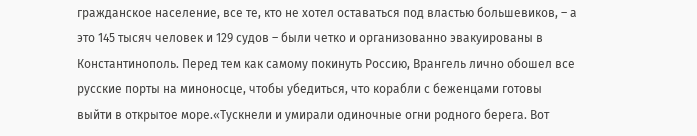гражданское население, все те, кто не хотел оставаться под властью большевиков, – а это 145 тысяч человек и 129 судов – были четко и организованно эвакуированы в Константинополь. Перед тем как самому покинуть Россию, Врангель лично обошел все русские порты на миноносце, чтобы убедиться, что корабли с беженцами готовы выйти в открытое море.«Тускнели и умирали одиночные огни родного берега. Вот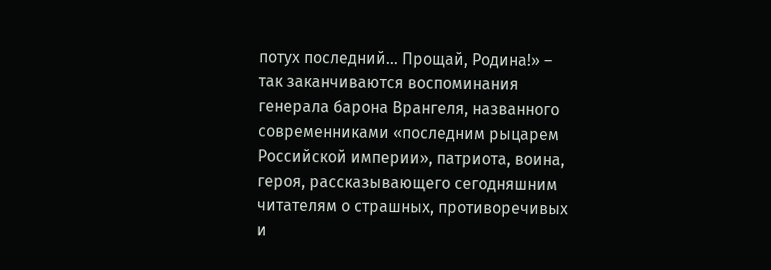потух последний… Прощай, Родина!» – так заканчиваются воспоминания генерала барона Врангеля, названного современниками «последним рыцарем Российской империи», патриота, воина, героя, рассказывающего сегодняшним читателям о страшных, противоречивых и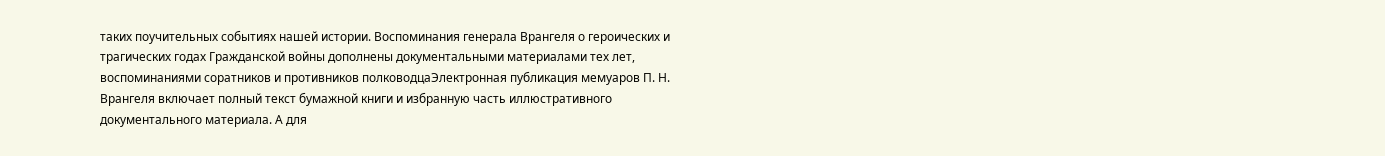таких поучительных событиях нашей истории. Воспоминания генерала Врангеля о героических и трагических годах Гражданской войны дополнены документальными материалами тех лет, воспоминаниями соратников и противников полководцаЭлектронная публикация мемуаров П. Н. Врангеля включает полный текст бумажной книги и избранную часть иллюстративного документального материала. А для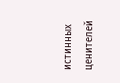истинных ценителей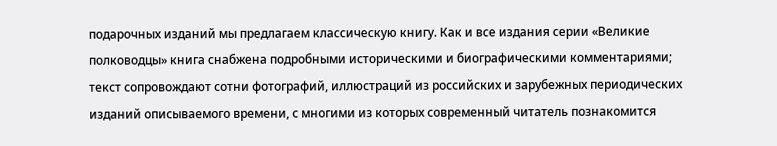подарочных изданий мы предлагаем классическую книгу. Как и все издания серии «Великие полководцы» книга снабжена подробными историческими и биографическими комментариями; текст сопровождают сотни фотографий, иллюстраций из российских и зарубежных периодических изданий описываемого времени, с многими из которых современный читатель познакомится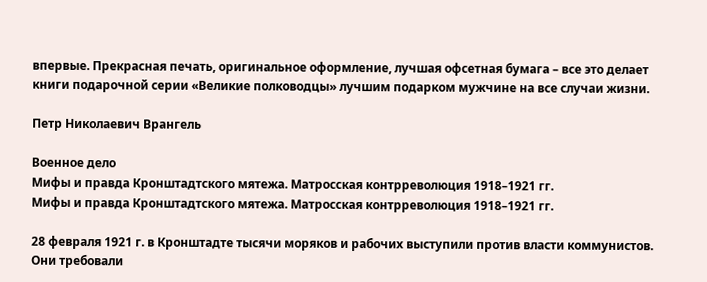впервые. Прекрасная печать, оригинальное оформление, лучшая офсетная бумага – все это делает книги подарочной серии «Великие полководцы» лучшим подарком мужчине на все случаи жизни.

Петр Николаевич Врангель

Военное дело
Мифы и правда Кронштадтского мятежа. Матросская контрреволюция 1918–1921 гг.
Мифы и правда Кронштадтского мятежа. Матросская контрреволюция 1918–1921 гг.

28 февраля 1921 г. в Кронштадте тысячи моряков и рабочих выступили против власти коммунистов. Они требовали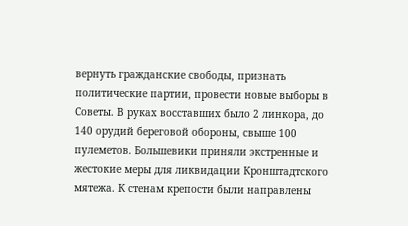вернуть гражданские свободы, признать политические партии, провести новые выборы в Советы. В руках восставших было 2 линкора, до 140 орудий береговой обороны, свыше 100 пулеметов. Большевики приняли экстренные и жестокие меры для ликвидации Кронштадтского мятежа. К стенам крепости были направлены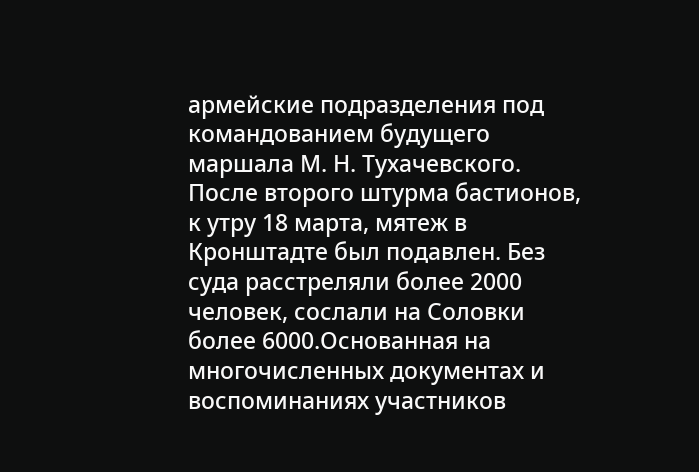армейские подразделения под командованием будущего маршала М. Н. Тухачевского. После второго штурма бастионов, к утру 18 марта, мятеж в Кронштадте был подавлен. Без суда расстреляли более 2000 человек, сослали на Соловки более 6000.Основанная на многочисленных документах и воспоминаниях участников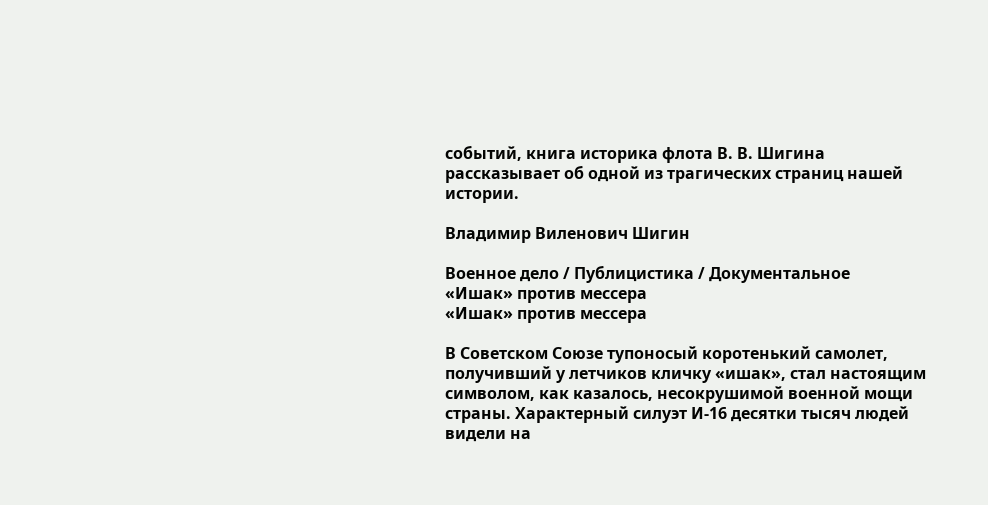событий, книга историка флота В. В. Шигина рассказывает об одной из трагических страниц нашей истории.

Владимир Виленович Шигин

Военное дело / Публицистика / Документальное
«Ишак» против мессера
«Ишак» против мессера

В Советском Союзе тупоносый коротенький самолет, получивший у летчиков кличку «ишак», стал настоящим символом, как казалось, несокрушимой военной мощи страны. Характерный силуэт И-16 десятки тысяч людей видели на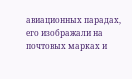авиационных парадах, его изображали на почтовых марках и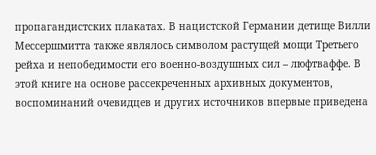пропагандистских плакатах. В нацистской Германии детище Вилли Мессершмитта также являлось символом растущей мощи Третьего рейха и непобедимости его военно-воздушных сил – люфтваффе. В этой книге на основе рассекреченных архивных документов, воспоминаний очевидцев и других источников впервые приведена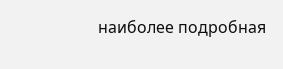наиболее подробная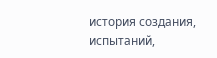история создания, испытаний,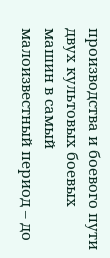производства и боевого пути двух культовых боевых машин в самый малоизвестный период – до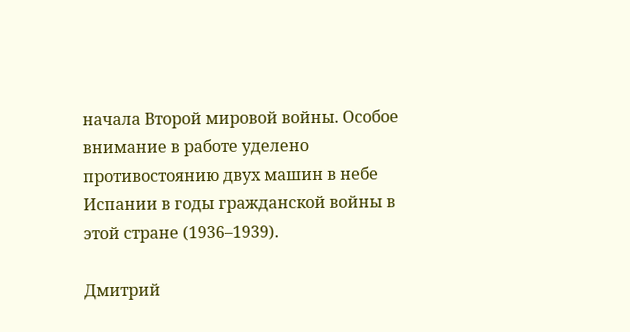начала Второй мировой войны. Особое внимание в работе уделено противостоянию двух машин в небе Испании в годы гражданской войны в этой стране (1936–1939).

Дмитрий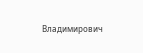Владимирович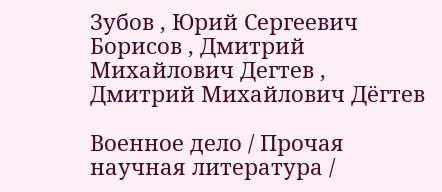Зубов , Юрий Сергеевич Борисов , Дмитрий Михайлович Дегтев , Дмитрий Михайлович Дёгтев

Военное дело / Прочая научная литература /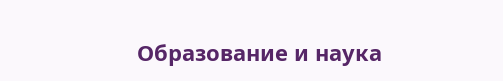Образование и наука